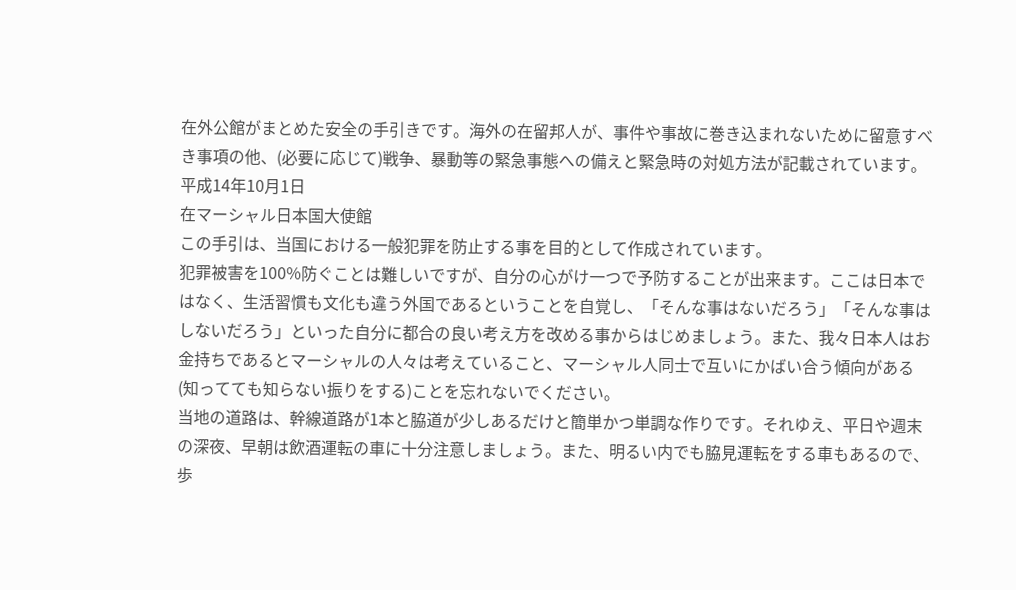在外公館がまとめた安全の手引きです。海外の在留邦人が、事件や事故に巻き込まれないために留意すべき事項の他、(必要に応じて)戦争、暴動等の緊急事態への備えと緊急時の対処方法が記載されています。
平成14年10月1日
在マーシャル日本国大使館
この手引は、当国における一般犯罪を防止する事を目的として作成されています。
犯罪被害を100%防ぐことは難しいですが、自分の心がけ一つで予防することが出来ます。ここは日本ではなく、生活習慣も文化も違う外国であるということを自覚し、「そんな事はないだろう」「そんな事はしないだろう」といった自分に都合の良い考え方を改める事からはじめましょう。また、我々日本人はお金持ちであるとマーシャルの人々は考えていること、マーシャル人同士で互いにかばい合う傾向がある(知ってても知らない振りをする)ことを忘れないでください。
当地の道路は、幹線道路が1本と脇道が少しあるだけと簡単かつ単調な作りです。それゆえ、平日や週末の深夜、早朝は飲酒運転の車に十分注意しましょう。また、明るい内でも脇見運転をする車もあるので、歩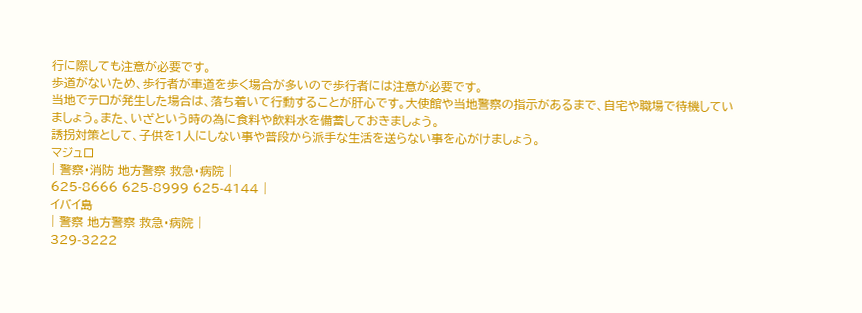行に際しても注意が必要です。
歩道がないため、歩行者が車道を歩く場合が多いので歩行者には注意が必要です。
当地でテロが発生した場合は、落ち着いて行動することが肝心です。大使館や当地警察の指示があるまで、自宅や職場で待機していましょう。また、いざという時の為に食料や飲料水を備蓄しておきましょう。
誘拐対策として、子供を1人にしない事や普段から派手な生活を送らない事を心がけましょう。
マジュロ
| 警察・消防 地方警察 救急・病院 |
625-8666 625-8999 625-4144 |
イバイ島
| 警察 地方警察 救急・病院 |
329-3222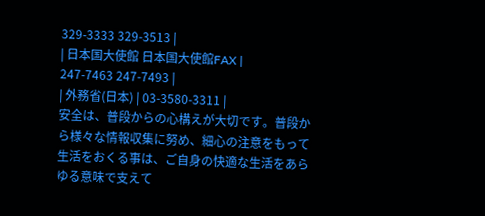329-3333 329-3513 |
| 日本国大使館 日本国大使館FAX |
247-7463 247-7493 |
| 外務省(日本) | 03-3580-3311 |
安全は、普段からの心構えが大切です。普段から様々な情報収集に努め、細心の注意をもって生活をおくる事は、ご自身の快適な生活をあらゆる意味で支えて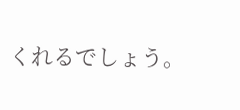くれるでしょう。